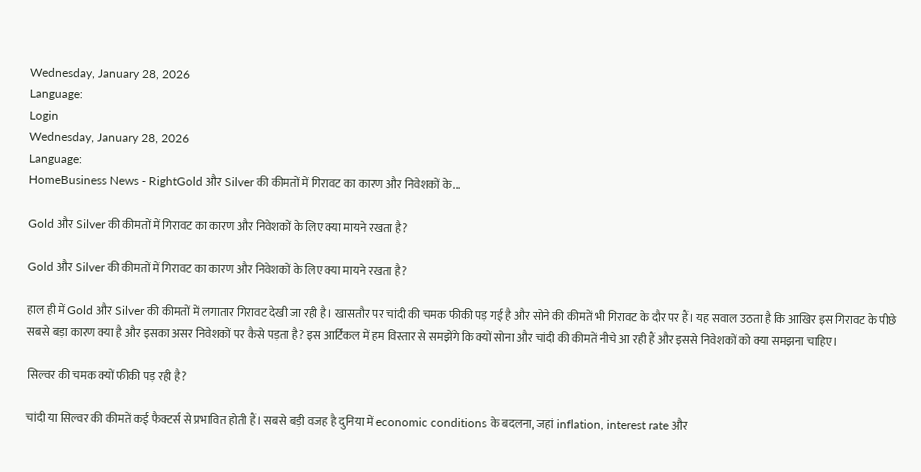Wednesday, January 28, 2026
Language:
Login
Wednesday, January 28, 2026
Language:
HomeBusiness News - RightGold और Silver की कीमतों में गिरावट का कारण और निवेशकों के...

Gold और Silver की कीमतों में गिरावट का कारण और निवेशकों के लिए क्या मायने रखता है?

Gold और Silver की कीमतों में गिरावट का कारण और निवेशकों के लिए क्या मायने रखता है?

हाल ही में Gold और Silver की कीमतों में लगातार गिरावट देखी जा रही है। खासतौर पर चांदी की चमक फीकी पड़ गई है और सोने की कीमतें भी गिरावट के दौर पर हैं। यह सवाल उठता है कि आखिर इस गिरावट के पीछे सबसे बड़ा कारण क्या है और इसका असर निवेशकों पर कैसे पड़ता है? इस आर्टिकल में हम विस्तार से समझेंगे कि क्यों सोना और चांदी की कीमतें नीचे आ रही हैं और इससे निवेशकों को क्या समझना चाहिए।

सिल्वर की चमक क्यों फीकी पड़ रही है?

चांदी या सिल्वर की कीमतें कई फैक्टर्स से प्रभावित होती हैं। सबसे बड़ी वजह है दुनिया में economic conditions के बदलना, जहां inflation, interest rate और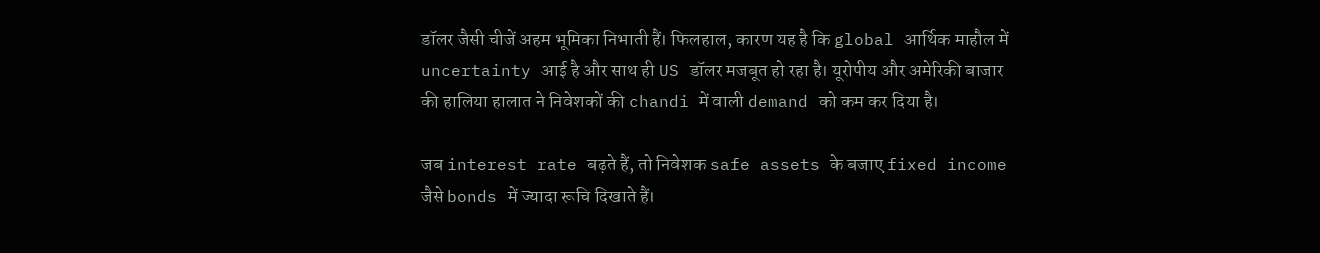डॉलर जैसी चीजें अहम भूमिका निभाती हैं। फिलहाल, कारण यह है कि global आर्थिक माहौल में uncertainty आई है और साथ ही US डॉलर मजबूत हो रहा है। यूरोपीय और अमेरिकी बाजार की हालिया हालात ने निवेशकों की chandi में वाली demand को कम कर दिया है।

जब interest rate बढ़ते हैं, तो निवेशक safe assets के बजाए fixed income जैसे bonds में ज्यादा रूचि दिखाते हैं।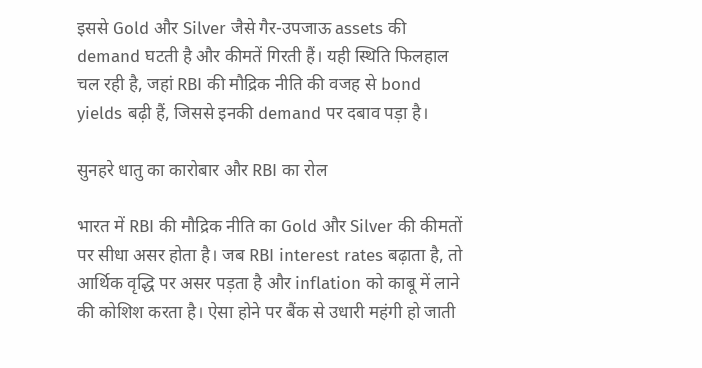इससे Gold और Silver जैसे गैर-उपजाऊ assets की demand घटती है और कीमतें गिरती हैं। यही स्थिति फिलहाल चल रही है, जहां RBI की मौद्रिक नीति की वजह से bond yields बढ़ी हैं, जिससे इनकी demand पर दबाव पड़ा है।

सुनहरे धातु का कारोबार और RBI का रोल

भारत में RBI की मौद्रिक नीति का Gold और Silver की कीमतों पर सीधा असर होता है। जब RBI interest rates बढ़ाता है, तो आर्थिक वृद्धि पर असर पड़ता है और inflation को काबू में लाने की कोशिश करता है। ऐसा होने पर बैंक से उधारी महंगी हो जाती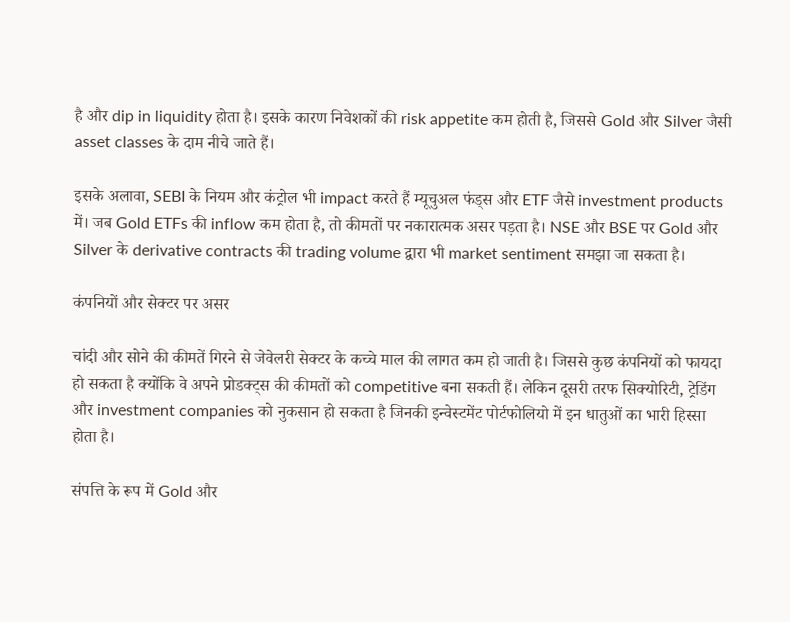है और dip in liquidity होता है। इसके कारण निवेशकों की risk appetite कम होती है, जिससे Gold और Silver जैसी asset classes के दाम नीचे जाते हैं।

इसके अलावा, SEBI के नियम और कंट्रोल भी impact करते हैं म्यूचुअल फंड्स और ETF जैसे investment products में। जब Gold ETFs की inflow कम होता है, तो कीमतों पर नकारात्मक असर पड़ता है। NSE और BSE पर Gold और Silver के derivative contracts की trading volume द्वारा भी market sentiment समझा जा सकता है।

कंपनियों और सेक्टर पर असर

चांदी और सोने की कीमतें गिरने से जेवेलरी सेक्टर के कच्चे माल की लागत कम हो जाती है। जिससे कुछ कंपनियों को फायदा हो सकता है क्योंकि वे अपने प्रोडक्ट्स की कीमतों को competitive बना सकती हैं। लेकिन दूसरी तरफ सिक्योरिटी, ट्रेडिंग और investment companies को नुकसान हो सकता है जिनकी इन्वेस्टमेंट पोर्टफोलियो में इन धातुओं का भारी हिस्सा होता है।

संपत्ति के रूप में Gold और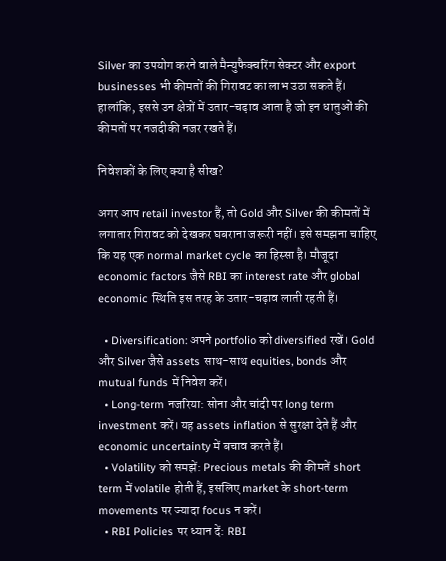Silver का उपयोग करने वाले मैन्युफैक्चरिंग सेक्टर और export businesses भी कीमतों की गिरावट का लाभ उठा सकते हैं। हालांकि, इससे उन क्षेत्रों में उतार-चढ़ाव आता है जो इन धातुओं की कीमतों पर नजदीकी नजर रखते हैं।

निवेशकों के लिए क्या है सीख?

अगर आप retail investor हैं, तो Gold और Silver की कीमतों में लगातार गिरावट को देखकर घबराना जरूरी नहीं। इसे समझना चाहिए कि यह एक normal market cycle का हिस्सा है। मौजूदा economic factors जैसे RBI का interest rate और global economic स्थिति इस तरह के उतार-चढ़ाव लाती रहती हैं।

  • Diversification: अपने portfolio को diversified रखें। Gold और Silver जैसे assets साथ-साथ equities, bonds और mutual funds में निवेश करें।
  • Long-term नजरिया: सोना और चांदी पर long term investment करें। यह assets inflation से सुरक्षा देते हैं और economic uncertainty में बचाव करते हैं।
  • Volatility को समझें: Precious metals की कीमतें short term में volatile होती हैं, इसलिए market के short-term movements पर ज्यादा focus न करें।
  • RBI Policies पर ध्यान दें: RBI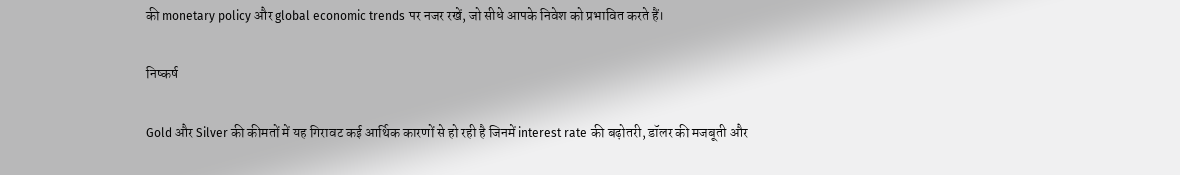की monetary policy और global economic trends पर नजर रखें, जो सीधे आपके निवेश को प्रभावित करते हैं।

निष्कर्ष

Gold और Silver की कीमतों में यह गिरावट कई आर्थिक कारणों से हो रही है जिनमें interest rate की बढ़ोतरी, डॉलर की मजबूती और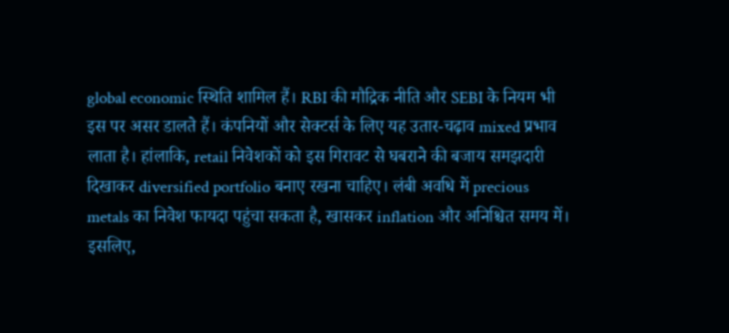global economic स्थिति शामिल हैं। RBI की मौद्रिक नीति और SEBI के नियम भी इस पर असर डालते हैं। कंपनियों और सेक्टर्स के लिए यह उतार-चढ़ाव mixed प्रभाव लाता है। हांलाकि, retail निवेशकों को इस गिरावट से घबराने की बजाय समझदारी दिखाकर diversified portfolio बनाए रखना चाहिए। लंबी अवधि में precious metals का निवेश फायदा पहुंचा सकता है, खासकर inflation और अनिश्चित समय में। इसलिए,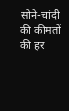सोने-चांदी की कीमतों की हर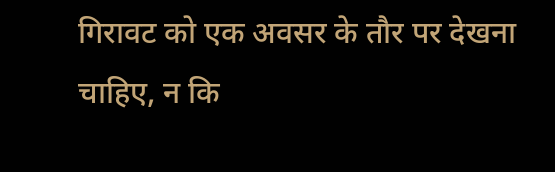गिरावट को एक अवसर के तौर पर देखना चाहिए, न कि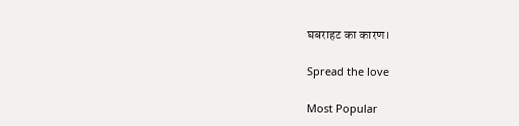घबराहट का कारण।

Spread the love

Most Popular